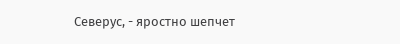Северус, - яростно шепчет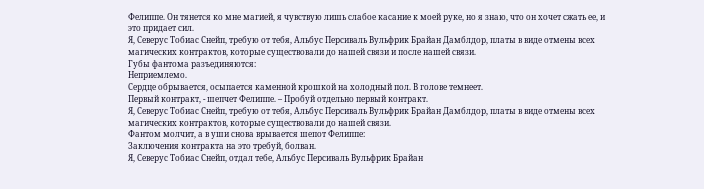Фелиппе. Он тянется ко мне магией, я чувствую лишь слабое касание к моей руке, но я знаю, что он хочет сжать ее, и это придает сил.
Я, Северус Тобиас Снейп, требую от тебя, Альбус Персиваль Вульфрик Брайан Дамблдор, платы в виде отмены всех магических контрактов, которые существовали до нашей связи и после нашей связи.
Губы фантома разъединяются:
Неприемлемо.
Сердце обрывается, осыпается каменной крошкой на холодный пол. В голове темнеет.
Первый контракт, - шепчет Фелиппе. – Пробуй отдельно первый контракт.
Я, Северус Тобиас Снейп, требую от тебя, Альбус Персиваль Вульфрик Брайан Дамблдор, платы в виде отмены всех магических контрактов, которые существовали до нашей связи.
Фантом молчит, а в уши снова врывается шепот Фелиппе:
Заключения контракта на это требуй, болван.
Я, Северус Тобиас Снейп, отдал тебе, Альбус Персиваль Вульфрик Брайан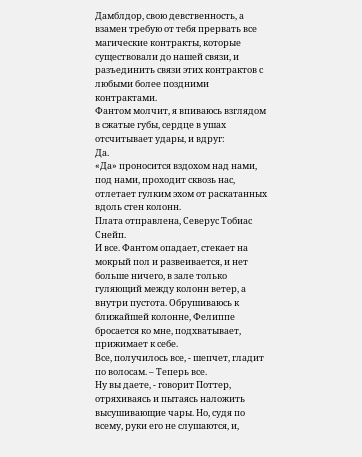Дамблдор, свою девственность, а взамен требую от тебя прервать все магические контракты, которые существовали до нашей связи, и разъединить связи этих контрактов с любыми более поздними контрактами.
Фантом молчит, я впиваюсь взглядом в сжатые губы, сердце в ушах отсчитывает удары, и вдруг:
Да.
«Да» проносится вздохом над нами, под нами, проходит сквозь нас, отлетает гулким эхом от раскатанных вдоль стен колонн.
Плата отправлена, Северус Тобиас Снейп.
И все. Фантом опадает, стекает на мокрый пол и развеивается, и нет больше ничего, в зале только гуляющий между колонн ветер, а внутри пустота. Обрушиваюсь к ближайшей колонне, Фелиппе бросается ко мне, подхватывает, прижимает к себе.
Все, получилось все, - шепчет, гладит по волосам. – Теперь все.
Ну вы даете, - говорит Поттер, отряхиваясь и пытаясь наложить высушивающие чары. Но, судя по всему, руки его не слушаются, и,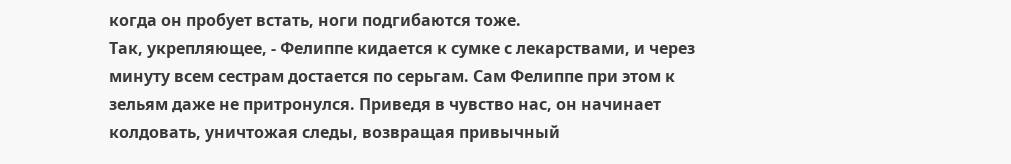когда он пробует встать, ноги подгибаются тоже.
Так, укрепляющее, - Фелиппе кидается к сумке с лекарствами, и через минуту всем сестрам достается по серьгам. Сам Фелиппе при этом к зельям даже не притронулся. Приведя в чувство нас, он начинает колдовать, уничтожая следы, возвращая привычный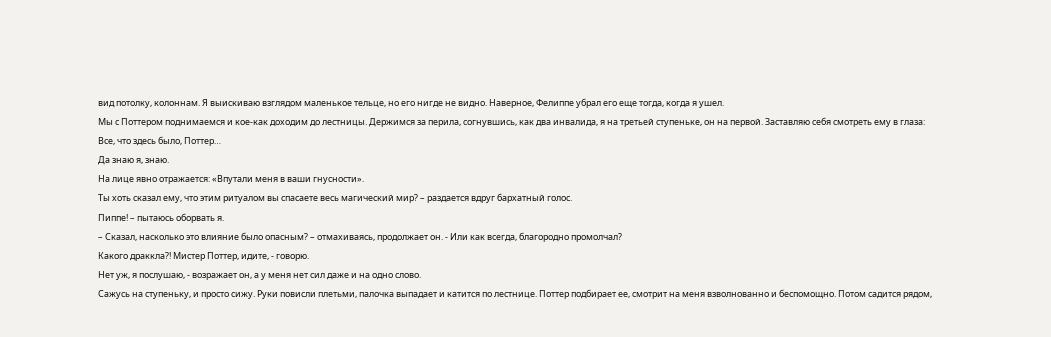вид потолку, колоннам. Я выискиваю взглядом маленькое тельце, но его нигде не видно. Наверное, Фелиппе убрал его еще тогда, когда я ушел.
Мы с Поттером поднимаемся и кое-как доходим до лестницы. Держимся за перила, согнувшись, как два инвалида, я на третьей ступеньке, он на первой. Заставляю себя смотреть ему в глаза:
Все, что здесь было, Поттер…
Да знаю я, знаю.
На лице явно отражается: «Впутали меня в ваши гнусности».
Ты хоть сказал ему, что этим ритуалом вы спасаете весь магический мир? – раздается вдруг бархатный голос.
Пиппе! – пытаюсь оборвать я.
– Сказал, насколько это влияние было опасным? – отмахиваясь, продолжает он. - Или как всегда, благородно промолчал?
Какого драккла?! Мистер Поттер, идите, - говорю.
Нет уж, я послушаю, - возражает он, а у меня нет сил даже и на одно слово.
Сажусь на ступеньку, и просто сижу. Руки повисли плетьми, палочка выпадает и катится по лестнице. Поттер подбирает ее, смотрит на меня взволнованно и беспомощно. Потом садится рядом,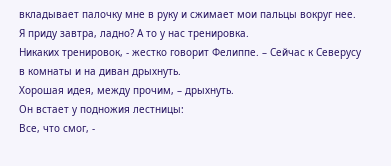вкладывает палочку мне в руку и сжимает мои пальцы вокруг нее.
Я приду завтра, ладно? А то у нас тренировка.
Никаких тренировок, - жестко говорит Фелиппе. – Сейчас к Северусу в комнаты и на диван дрыхнуть.
Хорошая идея, между прочим, – дрыхнуть.
Он встает у подножия лестницы:
Все, что смог, -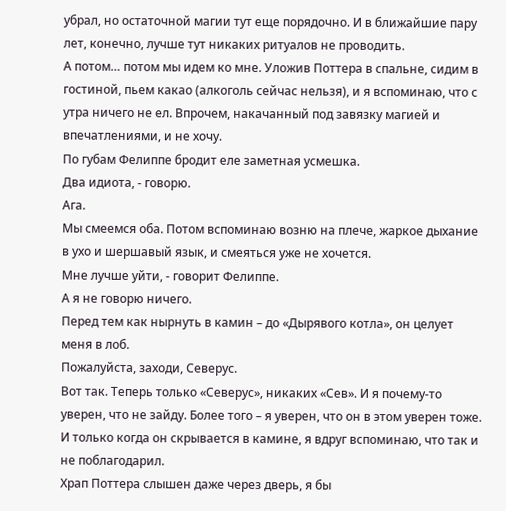убрал, но остаточной магии тут еще порядочно. И в ближайшие пару лет, конечно, лучше тут никаких ритуалов не проводить.
А потом… потом мы идем ко мне. Уложив Поттера в спальне, сидим в гостиной, пьем какао (алкоголь сейчас нельзя), и я вспоминаю, что с утра ничего не ел. Впрочем, накачанный под завязку магией и впечатлениями, и не хочу.
По губам Фелиппе бродит еле заметная усмешка.
Два идиота, - говорю.
Ага.
Мы смеемся оба. Потом вспоминаю возню на плече, жаркое дыхание в ухо и шершавый язык, и смеяться уже не хочется.
Мне лучше уйти, - говорит Фелиппе.
А я не говорю ничего.
Перед тем как нырнуть в камин – до «Дырявого котла», он целует меня в лоб.
Пожалуйста, заходи, Северус.
Вот так. Теперь только «Северус», никаких «Сев». И я почему-то уверен, что не зайду. Более того – я уверен, что он в этом уверен тоже.
И только когда он скрывается в камине, я вдруг вспоминаю, что так и не поблагодарил.
Храп Поттера слышен даже через дверь, я бы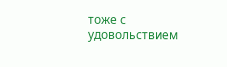тоже с удовольствием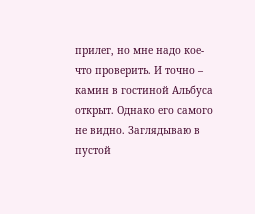прилег, но мне надо кое-что проверить. И точно – камин в гостиной Альбуса открыт. Однако его самого не видно. Заглядываю в пустой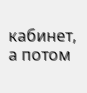кабинет, а потом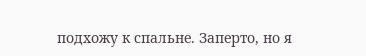подхожу к спальне. Заперто, но я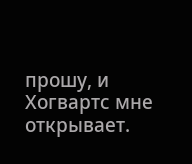прошу, и Хогвартс мне открывает.